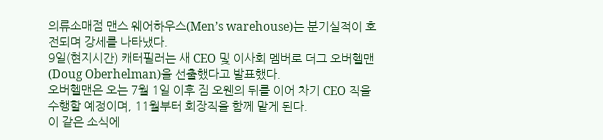의류소매점 맨스 웨어하우스(Men’s warehouse)는 분기실적이 호전되며 강세를 나타냈다.
9일(현지시간) 캐터필러는 새 CEO 및 이사회 멤버로 더그 오버헬맨(Doug Oberhelman)을 선출했다고 발표했다.
오버헬맨은 오는 7월 1일 이후 짐 오웬의 뒤를 이어 차기 CEO 직을 수행할 예정이며, 11월부터 회장직을 함께 맡게 된다.
이 같은 소식에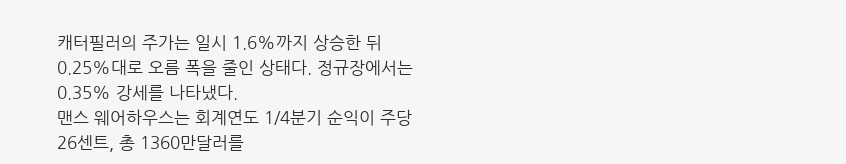캐터필러의 주가는 일시 1.6%까지 상승한 뒤 0.25%대로 오름 폭을 줄인 상태다. 정규장에서는 0.35% 강세를 나타냈다.
맨스 웨어하우스는 회계연도 1/4분기 순익이 주당 26센트, 총 1360만달러를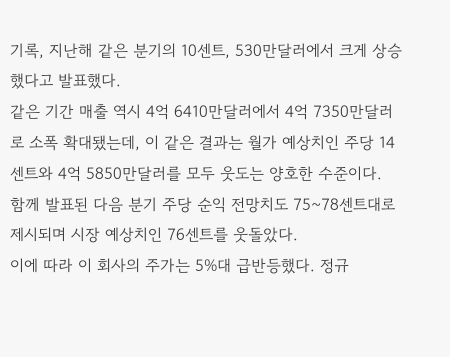기록, 지난해 같은 분기의 10센트, 530만달러에서 크게 상승했다고 발표했다.
같은 기간 매출 역시 4억 6410만달러에서 4억 7350만달러로 소폭 확대됐는데, 이 같은 결과는 월가 예상치인 주당 14센트와 4억 5850만달러를 모두 웃도는 양호한 수준이다.
함께 발표된 다음 분기 주당 순익 전망치도 75~78센트대로 제시되며 시장 예상치인 76센트를 웃돌았다.
이에 따라 이 회사의 주가는 5%대 급반등했다. 정규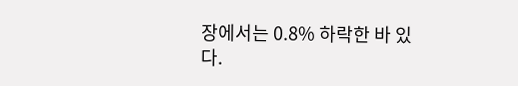장에서는 0.8% 하락한 바 있다.